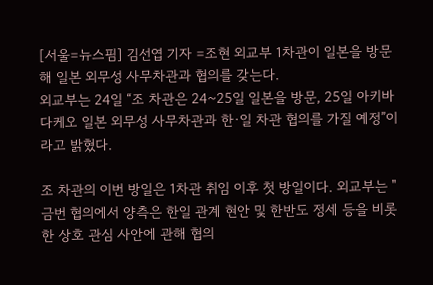[서울=뉴스핌] 김선엽 기자 =조현 외교부 1차관이 일본을 방문해 일본 외무성 사무차관과 협의를 갖는다.
외교부는 24일 “조 차관은 24~25일 일본을 방문, 25일 아키바 다케오 일본 외무성 사무차관과 한·일 차관 협의를 가질 예정”이라고 밝혔다.

조 차관의 이번 방일은 1차관 취임 이후 첫 방일이다. 외교부는 "금번 협의에서 양측은 한일 관계 현안 및 한반도 정세 등을 비롯한 상호 관심 사안에 관해 협의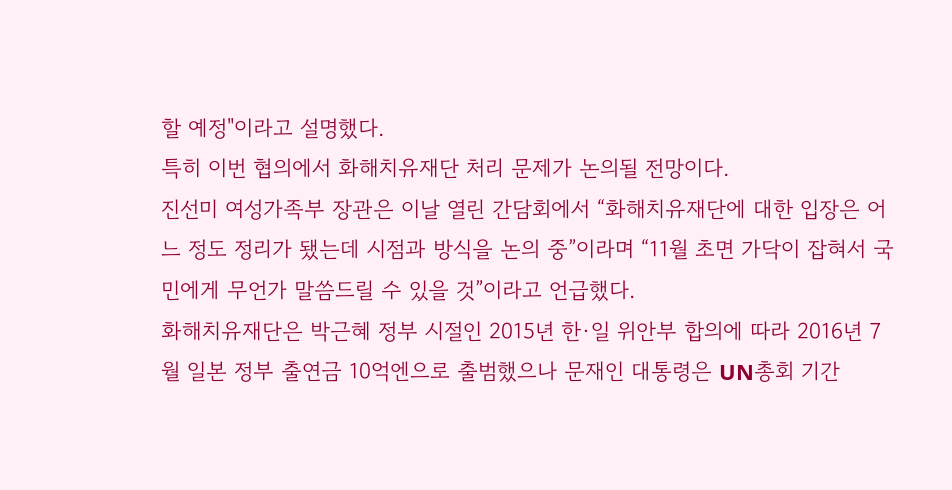할 예정"이라고 설명했다.
특히 이번 협의에서 화해치유재단 처리 문제가 논의될 전망이다.
진선미 여성가족부 장관은 이날 열린 간담회에서 “화해치유재단에 대한 입장은 어느 정도 정리가 됐는데 시점과 방식을 논의 중”이라며 “11월 초면 가닥이 잡혀서 국민에게 무언가 말씀드릴 수 있을 것”이라고 언급했다.
화해치유재단은 박근혜 정부 시절인 2015년 한·일 위안부 합의에 따라 2016년 7월 일본 정부 출연금 10억엔으로 출범했으나 문재인 대통령은 UN총회 기간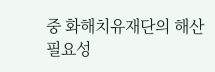중 화해치유재단의 해산 필요성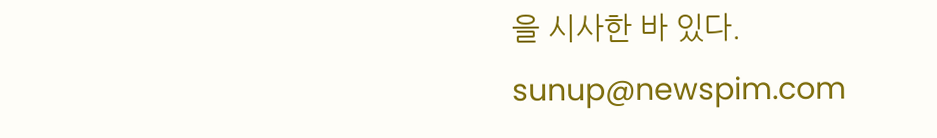을 시사한 바 있다.
sunup@newspim.com